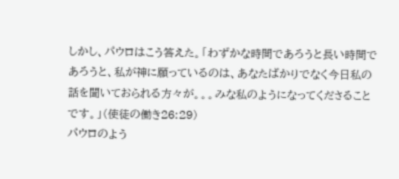しかし、パウロはこう答えた。「わずかな時間であろうと長い時間であろうと、私が神に願っているのは、あなたばかりでなく今日私の話を聞いておられる方々が。。。みな私のようになってくださることです。」(使徒の働き26:29)
パウロのよう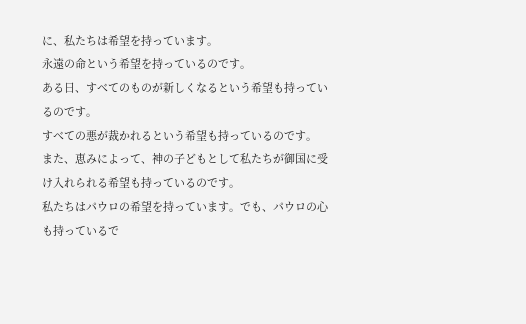に、私たちは希望を持っています。
永遠の命という希望を持っているのです。
ある日、すべてのものが新しくなるという希望も持っているのです。
すべての悪が裁かれるという希望も持っているのです。
また、恵みによって、神の子どもとして私たちが御国に受け入れられる希望も持っているのです。
私たちはパウロの希望を持っています。でも、パウロの心も持っているで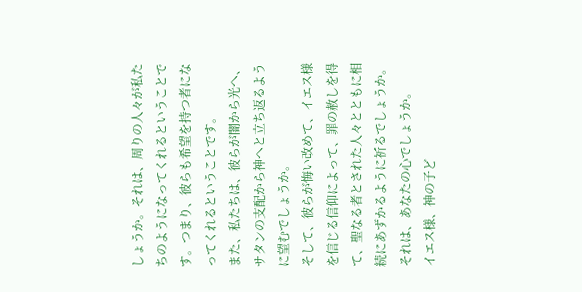しょうか。それは、周りの人々が私たちのようになってくれるということです。つまり、彼らも希望を持つ者になってくれるということです。
また、私たちは、彼らが闇から光へ、サタンの支配から神へと立ち返るように望むでしょうか。
そして、彼らが悔い改めて、イエス様を信じる信仰によって、罪の赦しを得て、聖なる者とされた人々とともに相続にあずかるように祈るでしょうか。
それは、あなたの心でしょうか。
イエス様、神の子ど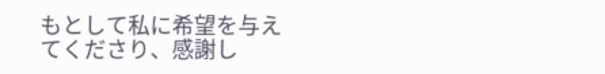もとして私に希望を与えてくださり、感謝し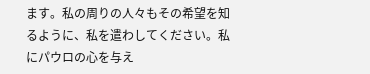ます。私の周りの人々もその希望を知るように、私を遣わしてください。私にパウロの心を与え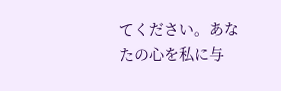てください。あなたの心を私に与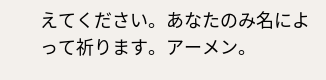えてください。あなたのみ名によって祈ります。アーメン。